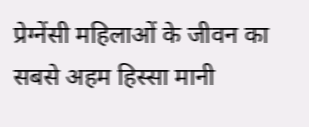प्रेग्नेंसी महिलाओं के जीवन का सबसे अहम हिस्सा मानी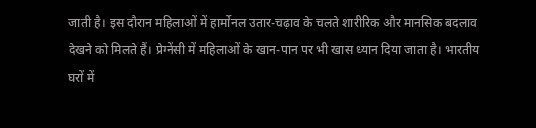जाती है। इस दौरान महिलाओं में हार्मोनल उतार-चढ़ाव के चलते शारीरिक और मानसिक बदलाव देखने को मिलते हैं। प्रेग्नेंसी में महिलाओं के खान-पान पर भी खास ध्यान दिया जाता है। भारतीय घरों में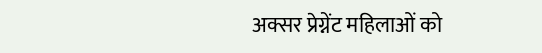अक्सर प्रेग्नेंट महिलाओं को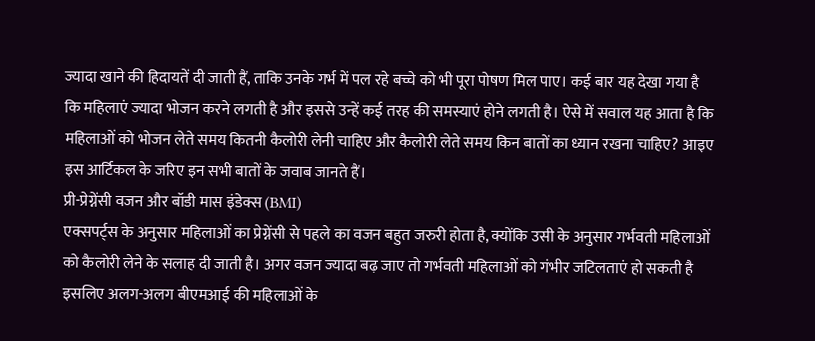ज्यादा खाने की हिदायतें दी जाती हैं, ताकि उनके गर्भ में पल रहे बच्चे को भी पूरा पोषण मिल पाए। कई बार यह देखा गया है कि महिलाएं ज्यादा भोजन करने लगती है और इससे उन्हें कई तरह की समस्याएं होने लगती है। ऐसे में सवाल यह आता है कि महिलाओं को भोजन लेते समय कितनी कैलोरी लेनी चाहिए और कैलोरी लेते समय किन बातों का ध्यान रखना चाहिए? आइए इस आर्टिकल के जरिए इन सभी बातों के जवाब जानते हैं।
प्री-प्रेग्नेंसी वजन और बॉडी मास इंडेक्स (BMI)
एक्सपर्ट्स के अनुसार महिलाओं का प्रेग्नेंसी से पहले का वजन बहुत जरुरी होता है, क्योंकि उसी के अनुसार गर्भवती महिलाओं को कैलोरी लेने के सलाह दी जाती है। अगर वजन ज्यादा बढ़ जाए तो गर्भवती महिलाओं को गंभीर जटिलताएं हो सकती है इसलिए अलग-अलग बीएमआई की महिलाओं के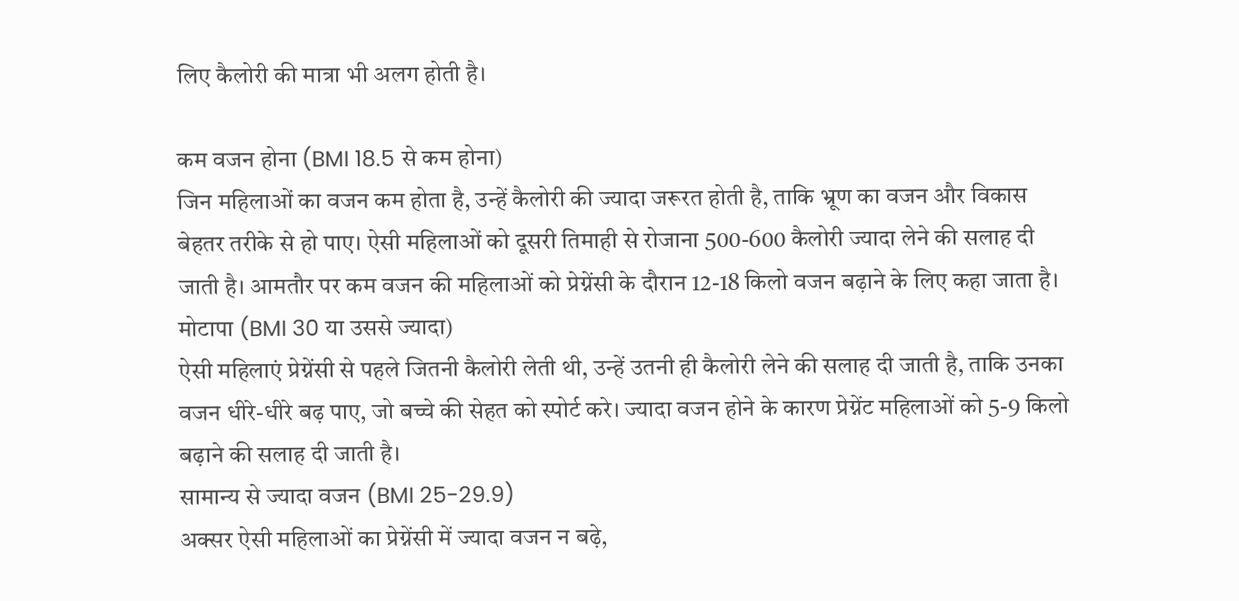लिए कैलोरी की मात्रा भी अलग होती है।

कम वजन होना (BMI 18.5 से कम होना)
जिन महिलाओं का वजन कम होता है, उन्हें कैलोरी की ज्यादा जरूरत होती है, ताकि भ्रूण का वजन और विकास बेहतर तरीके से हो पाए। ऐसी महिलाओं को दूसरी तिमाही से रोजाना 500-600 कैलोरी ज्यादा लेने की सलाह दी जाती है। आमतौर पर कम वजन की महिलाओं को प्रेग्नेंसी के दौरान 12-18 किलो वजन बढ़ाने के लिए कहा जाता है।
मोटापा (BMI 30 या उससे ज्यादा)
ऐसी महिलाएं प्रेग्नेंसी से पहले जितनी कैलोरी लेती थी, उन्हें उतनी ही कैलोरी लेने की सलाह दी जाती है, ताकि उनका वजन धीरे-धीरे बढ़ पाए, जो बच्चे की सेहत को स्पोर्ट करे। ज्यादा वजन होने के कारण प्रेग्नेंट महिलाओं को 5-9 किलो बढ़ाने की सलाह दी जाती है।
सामान्य से ज्यादा वजन (BMI 25-29.9)
अक्सर ऐसी महिलाओं का प्रेग्नेंसी में ज्यादा वजन न बढ़े,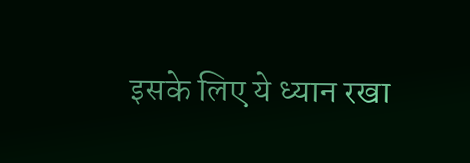इसके लिए ये ध्यान रखा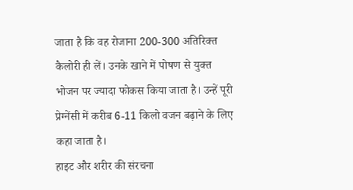जाता है कि वह रोजाना 200-300 अतिरिक्त कैलोरी ही लें। उनके खाने में पोषण से युक्त भोजन पर ज्यादा फोकस किया जाता है। उन्हें पूरी प्रेग्नेंसी में करीब 6-11 किलो वजन बढ़ाने के लिए कहा जाता है।
हाइट और शरीर की संरचना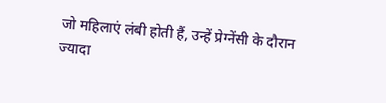जो महिलाएं लंबी होती हैं, उन्हें प्रेग्नेंसी के दौरान ज्यादा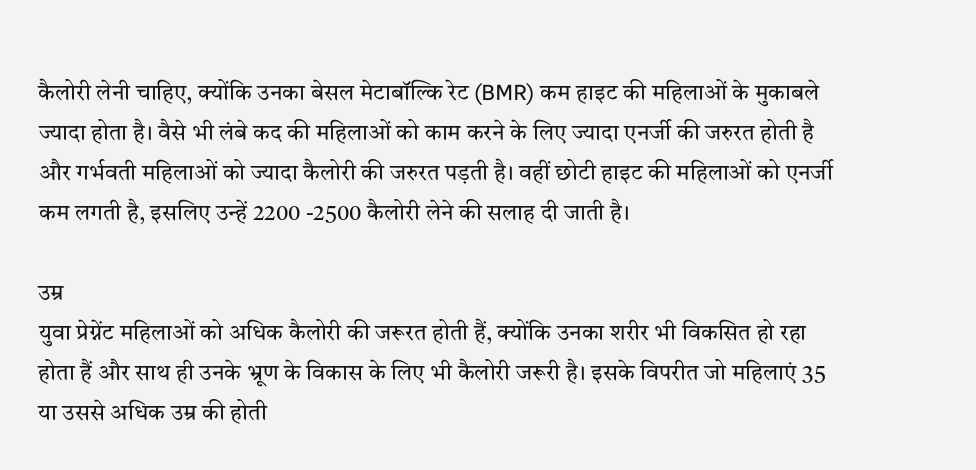कैलोरी लेनी चाहिए, क्योंकि उनका बेसल मेटाबॉल्कि रेट (BMR) कम हाइट की महिलाओं के मुकाबले ज्यादा होता है। वैसे भी लंबे कद की महिलाओं को काम करने के लिए ज्यादा एनर्जी की जरुरत होती है और गर्भवती महिलाओं को ज्यादा कैलोरी की जरुरत पड़ती है। वहीं छोटी हाइट की महिलाओं को एनर्जी कम लगती है, इसलिए उन्हें 2200 -2500 कैलोरी लेने की सलाह दी जाती है।

उम्र
युवा प्रेग्नेंट महिलाओं को अधिक कैलोरी की जरूरत होती हैं, क्योंकि उनका शरीर भी विकसित हो रहा होता हैं और साथ ही उनके भ्रूण के विकास के लिए भी कैलोरी जरूरी है। इसके विपरीत जो महिलाएं 35 या उससे अधिक उम्र की होती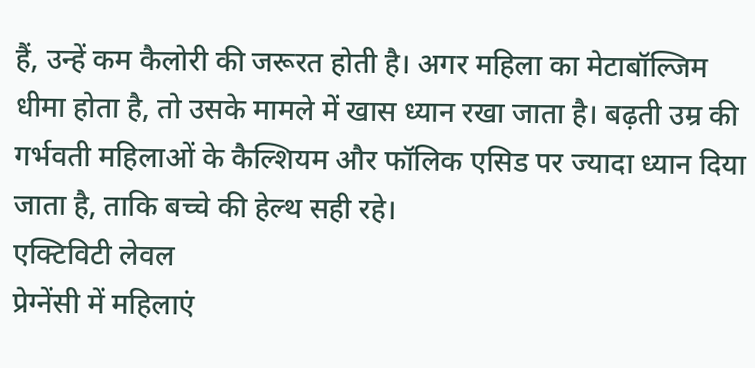हैं, उन्हें कम कैलोरी की जरूरत होती है। अगर महिला का मेटाबॉल्जिम धीमा होता है, तो उसके मामले में खास ध्यान रखा जाता है। बढ़ती उम्र की गर्भवती महिलाओं के कैल्शियम और फॉलिक एसिड पर ज्यादा ध्यान दिया जाता है, ताकि बच्चे की हेल्थ सही रहे।
एक्टिविटी लेवल
प्रेग्नेंसी में महिलाएं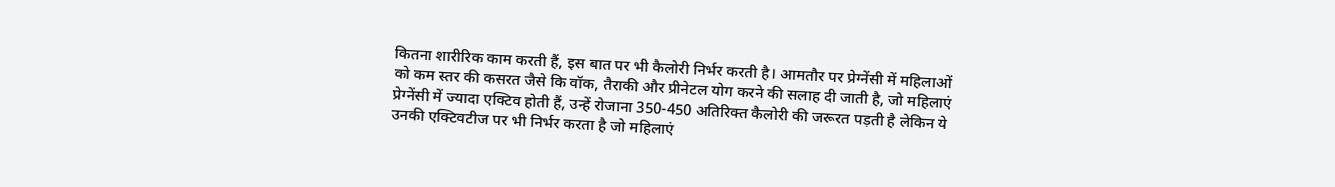कितना शारीरिक काम करती हैं, इस बात पर भी कैलोरी निर्भर करती है। आमतौर पर प्रेग्नेंसी में महिलाओं को कम स्तर की कसरत जैसे कि वॉक, तैराकी और प्रीनेटल योग करने की सलाह दी जाती है, जो महिलाएं प्रेग्नेंसी में ज्यादा एक्टिव होती हैं, उन्हें रोजाना 350-450 अतिरिक्त कैलोरी की जरूरत पड़ती है लेकिन ये उनकी एक्टिवटीज पर भी निर्भर करता है जो महिलाएं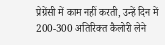प्रेग्रेंसी में काम नहीं करती, उन्हें दिन में 200-300 अतिरिक्त कैलोरी लेने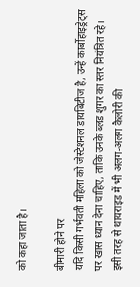को कहा जाता है।

बीमारी होने पर
यदि किसी गर्भवती महिला को जेस्टेशनल डायबिटीज है, उन्हें कार्बोहाइड्रेट्स पर खास ध्यान देना चाहिए, ताकि उनके ब्लड शुगर का स्तर नियंत्रित रहे। इसी तरह से थायराइड में भी अलग-अलग कैलोरी की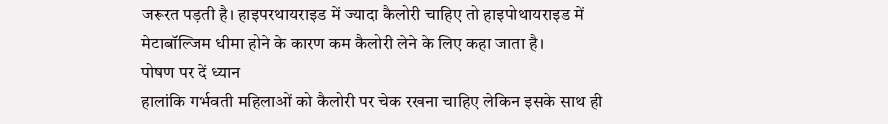जरूरत पड़ती है। हाइपरथायराइड में ज्यादा कैलोरी चाहिए तो हाइपोथायराइड में मेटाबॉल्जिम धीमा होने के कारण कम कैलोरी लेने के लिए कहा जाता है।
पोषण पर दें ध्यान
हालांकि गर्भवती महिलाओं को कैलोरी पर चेक रखना चाहिए लेकिन इसके साथ ही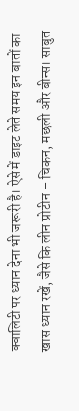क्वालिटी पर ध्यान देना भी जरूरी है। ऐसे में डाइट लेते समय इन बातों का खास ध्यान रखें, जैसे कि लीन प्रोटीन – चिकन, मछली और बीन्स। साबुत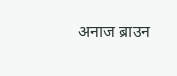अनाज ब्राउन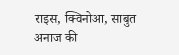राइस, क्विनोआ, साबुत अनाज की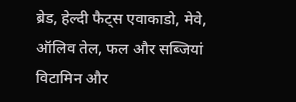ब्रेड, हेल्दी फैट्स एवाकाडो, मेवे, ऑलिव तेल, फल और सब्जियां विटामिन और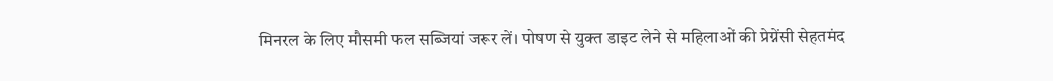मिनरल के लिए मौसमी फल सब्जियां जरूर लें। पोषण से युक्त डाइट लेने से महिलाओं की प्रेग्नेंसी सेहतमंद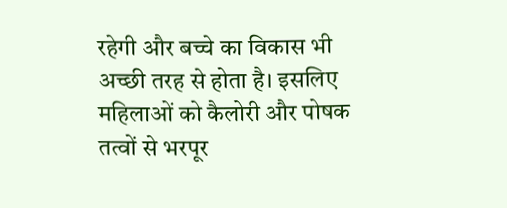रहेगी और बच्चे का विकास भी अच्छी तरह से होता है। इसलिए महिलाओं को कैलोरी और पोषक तत्वों से भरपूर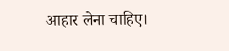आहार लेना चाहिए।